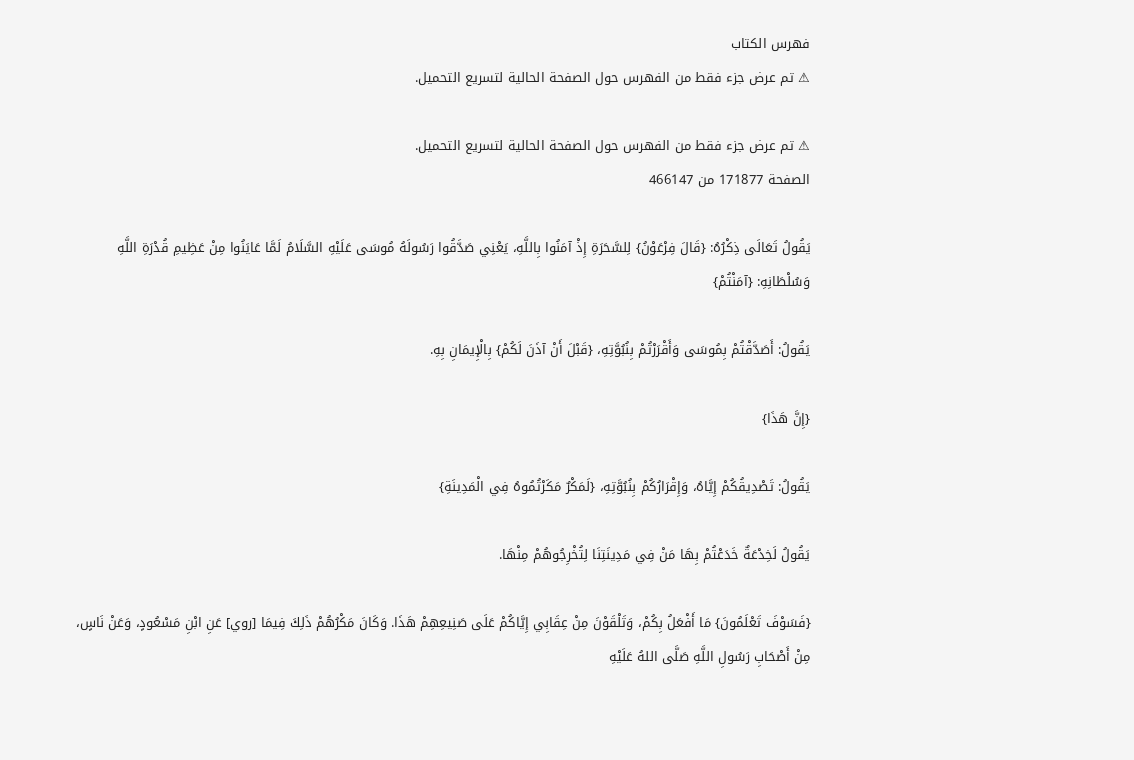فهرس الكتاب
⚠ تم عرض جزء فقط من الفهرس حول الصفحة الحالية لتسريع التحميل.

⚠ تم عرض جزء فقط من الفهرس حول الصفحة الحالية لتسريع التحميل.
الصفحة 171877 من 466147

يَقُولُ تَعَالَى ذِكْرُهُ: {قَالَ فِرْعَوْنُ} لِلسَّحَرَةِ إِذْ آمَنُوا بِاللَّهِ، يَعْنِي صَدَّقُوا رَسُولَهُ مُوسَى عَلَيْهِ السَّلَامُ لَمَّا عَايَنُوا مِنْ عَظِيمِ قُدْرَةِ اللَّهِ وَسُلْطَانِهِ: {آمَنْتُمْ}

يَقُولُ: أَصَدَّقْتُمْ بِمُوسَى وَأَقْرَرْتُمْ بِنُبُوَّتِهِ، {قَبْلَ أَنْ آذَنَ لَكُمْ} بِالْإِيمَانِ بِهِ.

{إِنَّ هَذَا}

يَقُولُ: تَصْدِيقُكُمْ إِيَّاهُ، وَإِقْرَارُكُمْ بِنُبُوَّتِهِ، {لَمَكْرٌ مَكَرْتُمُوهُ فِي الْمَدِينَةِ}

يَقُولُ لَخِدْعَةٌ خَدَعْتُمْ بِهَا مَنْ فِي مَدِينَتِنَا لِتُخْرِجُوهُمْ مِنْهَا.

{فَسَوْفَ تَعْلَمُونَ} مَا أَفْعَلُ بِكُمْ، وَتَلْقَوْنَ مِنْ عِقَابِي إِيَّاكُمْ عَلَى صَنِيعِهِمْ هَذَا. وَكَانَ مَكْرُهُمْ ذَلِكَ فِيمَا [روي] عَنِ ابْنِ مَسْعُودٍ، وَعَنْ نَاسٍ، مِنْ أَصْحَابِ رَسُولِ اللَّهِ صَلَّى اللهُ عَلَيْهِ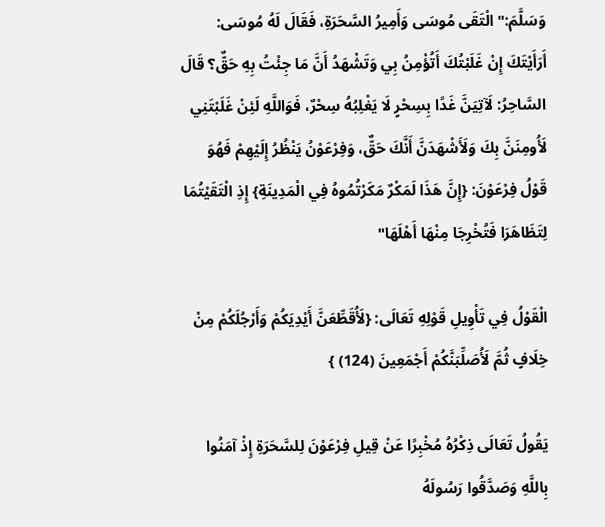وَسَلَّمَ:"الْتَقَى مُوسَى وَأَمِيرُ السَّحَرَةِ، فَقَالَ لَهُ مُوسَى: أَرَأَيْتَكَ إِنْ غَلَبْتُكَ أَتُؤْمِنُ بِي وَتَشْهَدُ أَنَّ مَا جِئْتُ بِهِ حَقٌّ؟ قَالَ السَّاحِرُ: لَآتِيَنَّ غَدًا بِسِحْرٍ لَا يَغْلِبُهُ سِحْرٌ، فَوَاللَّهِ لَئِنْ غَلَبْتَنِي لَأُومِنَنَّ بِكَ وَلَأَشْهَدَنَّ أَنَّكَ حَقٌّ، وَفِرْعَوْنُ يَنْظُرُ إِلَيْهِمْ فَهُوَ قَوْلُ فِرْعَوْنَ: {إِنَّ هَذَا لَمَكْرٌ مَكَرْتُمُوهُ فِي الْمَدِينَةِ} إِذِ الْتَقَيْتُمَا لِتَظَاهَرَا فَتُخْرِجَا مِنْهَا أَهْلَهَا"

الْقَوْلُ فِي تَأْوِيلِ قَوْلِهِ تَعَالَى: {لَأُقَطِّعَنَّ أَيْدِيَكُمْ وَأَرْجُلَكُمْ مِنْ خِلَافٍ ثُمَّ لَأُصَلِّبَنَّكُمْ أَجْمَعِينَ (124) }

يَقُولُ تَعَالَى ذِكْرُهُ مُخْبِرًا عَنْ قِيلِ فِرْعَوْنَ لِلسَّحَرَةِ إِذْ آمَنُوا بِاللَّهِ وَصَدَّقُوا رَسُولَهُ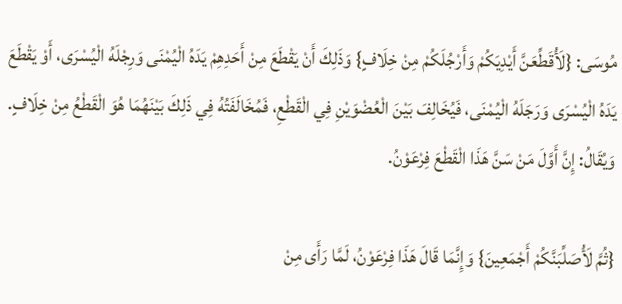مُوسَى: {لَأُقَطِّعَنَّ أَيْدِيَكُمْ وَأَرْجُلَكُمْ مِنْ خِلَافٍ} وَذَلِكَ أَنْ يَقْطَعَ مِنْ أَحَدِهِمْ يَدَهُ الْيُمْنَى وَرِجْلَهُ الْيُسْرَى، أَوْ يَقْطَعَ يَدَهُ الْيُسْرَى وَرَجَلَهُ الْيُمْنَى، فَيُخَالِفَ بَيْنَ الْعُضْوَيْنِ فِي الْقَطْعِ، فَمُخَالَفَتُهُ فِي ذَلِكَ بَيْنَهُمَا هُوَ الْقَطْعُ مِنْ خِلَافٍ. وَيُقَالُ: إِنَّ أَوَّلَ مَنْ سَنَّ هَذَا الْقَطْعَ فِرْعَوْنُ.

{ثُمَّ لَأُصَلِّبَنَّكُمْ أَجْمَعِينَ} وَإِنَّمَا قَالَ هَذَا فِرْعَوْنُ، لَمَّا رَأَى مِنْ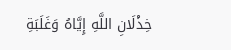خِذْلَانِ اللَّهِ إِيَّاهُ وَغَلَبَةِ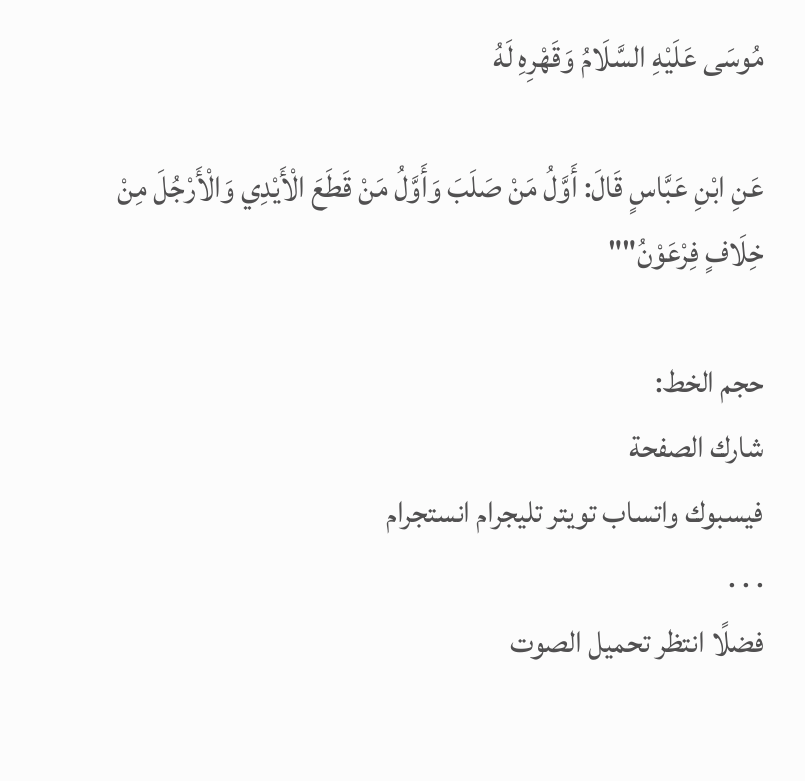مُوسَى عَلَيْهِ السَّلَامُ وَقَهْرِهِ لَهُ

عَنِ ابْنِ عَبَّاسٍ قَالَ: أَوَّلُ مَنْ صَلَبَ وَأَوَّلُ مَنْ قَطَعَ الْأَيْدِي وَالْأَرْجُلَ مِنْ خِلَافٍ فِرْعَوْنُ""

حجم الخط:
شارك الصفحة
فيسبوك واتساب تويتر تليجرام انستجرام
. . .
فضلًا انتظر تحميل الصوت